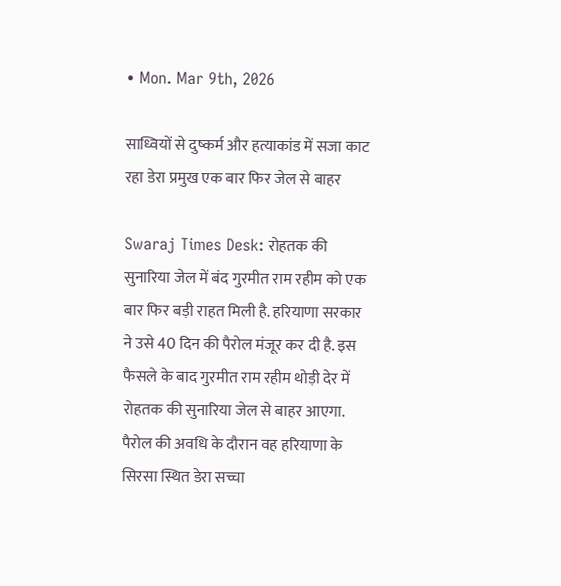• Mon. Mar 9th, 2026

साध्वियों से दुष्कर्म और हत्याकांड में सजा काट रहा डेरा प्रमुख एक बार फिर जेल से बाहर

Swaraj Times Desk: रोहतक की सुनारिया जेल में बंद गुरमीत राम रहीम को एक बार फिर बड़ी राहत मिली है. हरियाणा सरकार ने उसे 40 दिन की पैरोल मंजूर कर दी है. इस फैसले के बाद गुरमीत राम रहीम थोड़ी देर में रोहतक की सुनारिया जेल से बाहर आएगा. पैरोल की अवधि के दौरान वह हरियाणा के सिरसा स्थित डेरा सच्चा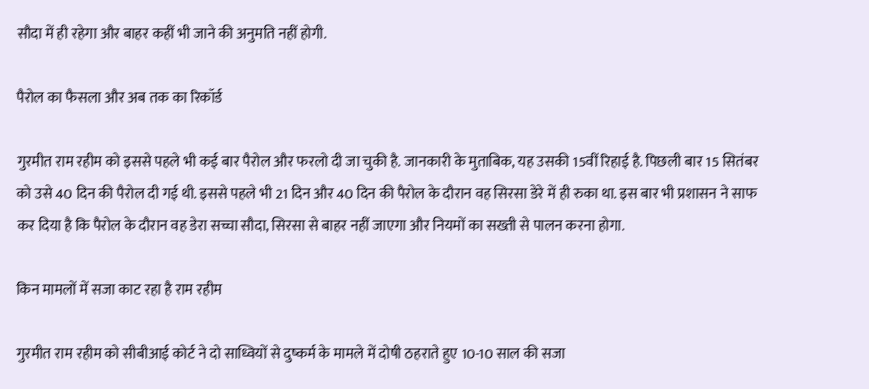सौदा में ही रहेगा और बाहर कहीं भी जाने की अनुमति नहीं होगी.

पैरोल का फैसला और अब तक का रिकॉर्ड

गुरमीत राम रहीम को इससे पहले भी कई बार पैरोल और फरलो दी जा चुकी है. जानकारी के मुताबिक, यह उसकी 15वीं रिहाई है. पिछली बार 15 सितंबर को उसे 40 दिन की पैरोल दी गई थी. इससे पहले भी 21 दिन और 40 दिन की पैरोल के दौरान वह सिरसा डेरे में ही रुका था. इस बार भी प्रशासन ने साफ कर दिया है कि पैरोल के दौरान वह डेरा सच्चा सौदा, सिरसा से बाहर नहीं जाएगा और नियमों का सख्ती से पालन करना होगा.

किन मामलों में सजा काट रहा है राम रहीम

गुरमीत राम रहीम को सीबीआई कोर्ट ने दो साध्वियों से दुष्कर्म के मामले में दोषी ठहराते हुए 10-10 साल की सजा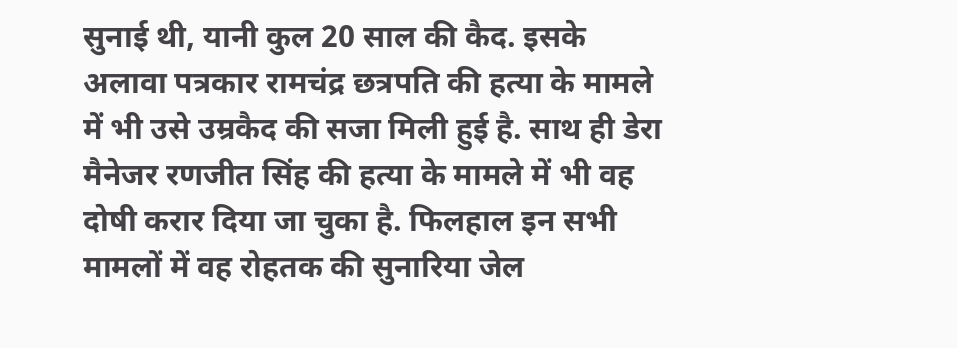सुनाई थी, यानी कुल 20 साल की कैद. इसके अलावा पत्रकार रामचंद्र छत्रपति की हत्या के मामले में भी उसे उम्रकैद की सजा मिली हुई है. साथ ही डेरा मैनेजर रणजीत सिंह की हत्या के मामले में भी वह दोषी करार दिया जा चुका है. फिलहाल इन सभी मामलों में वह रोहतक की सुनारिया जेल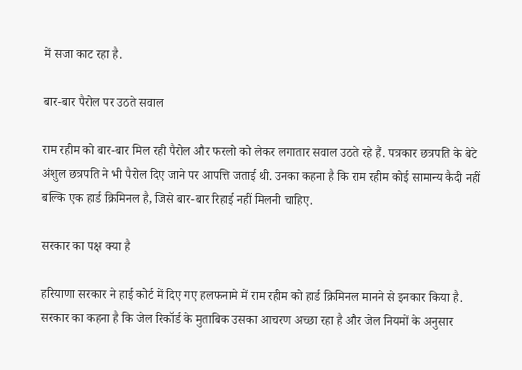में सजा काट रहा है.

बार-बार पैरोल पर उठते सवाल

राम रहीम को बार-बार मिल रही पैरोल और फरलो को लेकर लगातार सवाल उठते रहे हैं. पत्रकार छत्रपति के बेटे अंशुल छत्रपति ने भी पैरोल दिए जाने पर आपत्ति जताई थी. उनका कहना है कि राम रहीम कोई सामान्य कैदी नहीं बल्कि एक हार्ड क्रिमिनल है, जिसे बार-बार रिहाई नहीं मिलनी चाहिए.

सरकार का पक्ष क्या है

हरियाणा सरकार ने हाई कोर्ट में दिए गए हलफनामे में राम रहीम को हार्ड क्रिमिनल मानने से इनकार किया है. सरकार का कहना है कि जेल रिकॉर्ड के मुताबिक उसका आचरण अच्छा रहा है और जेल नियमों के अनुसार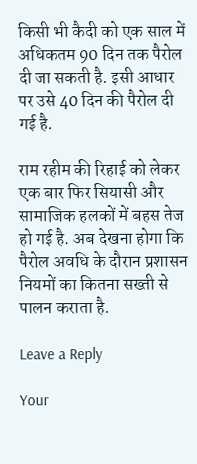किसी भी कैदी को एक साल में अधिकतम 90 दिन तक पैरोल दी जा सकती है. इसी आधार पर उसे 40 दिन की पैरोल दी गई है.

राम रहीम की रिहाई को लेकर एक बार फिर सियासी और सामाजिक हलकों में बहस तेज हो गई है. अब देखना होगा कि पैरोल अवधि के दौरान प्रशासन नियमों का कितना सख्ती से पालन कराता है.

Leave a Reply

Your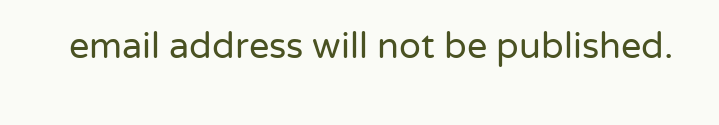email address will not be published.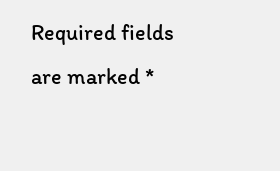Required fields are marked *